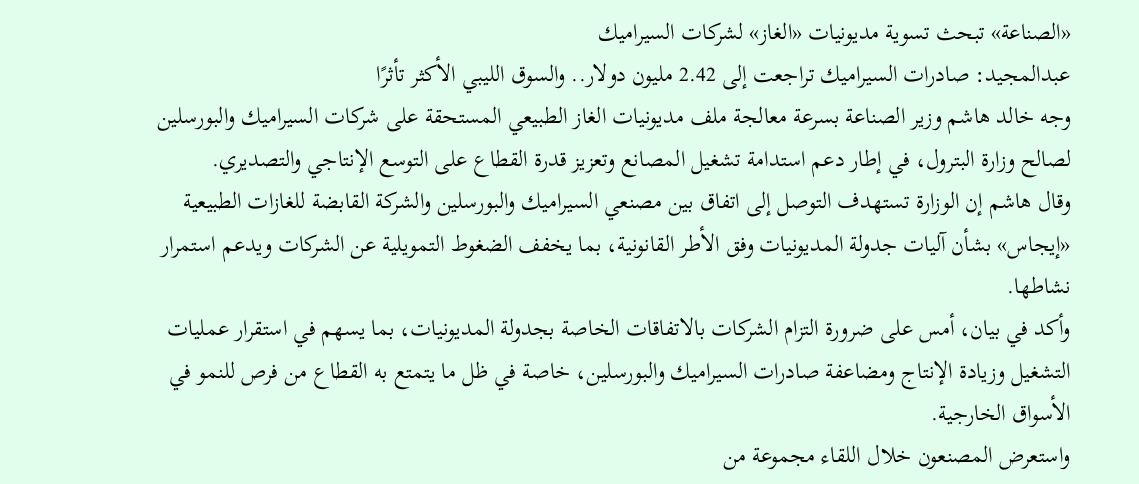«الصناعة» تبحث تسوية مديونيات «الغاز» لشركات السيراميك
عبدالمجيد: صادرات السيراميك تراجعت إلى 2.42 مليون دولار.. والسوق الليبي الأكثر تأثرًا
وجه خالد هاشم وزير الصناعة بسرعة معالجة ملف مديونيات الغاز الطبيعي المستحقة على شركات السيراميك والبورسلين لصالح وزارة البترول، في إطار دعم استدامة تشغيل المصانع وتعزيز قدرة القطاع على التوسع الإنتاجي والتصديري.
وقال هاشم إن الوزارة تستهدف التوصل إلى اتفاق بين مصنعي السيراميك والبورسلين والشركة القابضة للغازات الطبيعية «إيجاس» بشأن آليات جدولة المديونيات وفق الأطر القانونية، بما يخفف الضغوط التمويلية عن الشركات ويدعم استمرار نشاطها.
وأكد في بيان، أمس على ضرورة التزام الشركات بالاتفاقات الخاصة بجدولة المديونيات، بما يسهم في استقرار عمليات التشغيل وزيادة الإنتاج ومضاعفة صادرات السيراميك والبورسلين، خاصة في ظل ما يتمتع به القطاع من فرص للنمو في الأسواق الخارجية.
واستعرض المصنعون خلال اللقاء مجموعة من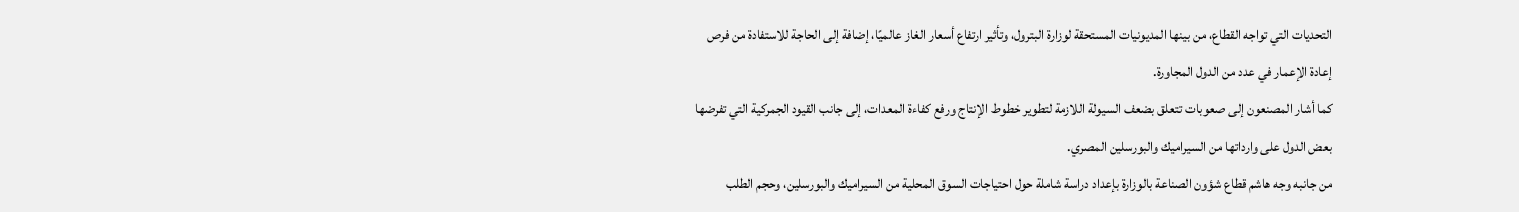التحديات التي تواجه القطاع، من بينها المديونيات المستحقة لوزارة البترول، وتأثير ارتفاع أسعار الغاز عالميًا، إضافة إلى الحاجة للاستفادة من فرص إعادة الإعمار في عدد من الدول المجاورة.
كما أشار المصنعون إلى صعوبات تتعلق بضعف السيولة اللازمة لتطوير خطوط الإنتاج ورفع كفاءة المعدات، إلى جانب القيود الجمركية التي تفرضها بعض الدول على وارداتها من السيراميك والبورسلين المصري.
من جانبه وجه هاشم قطاع شؤون الصناعة بالوزارة بإعداد دراسة شاملة حول احتياجات السوق المحلية من السيراميك والبورسلين، وحجم الطلب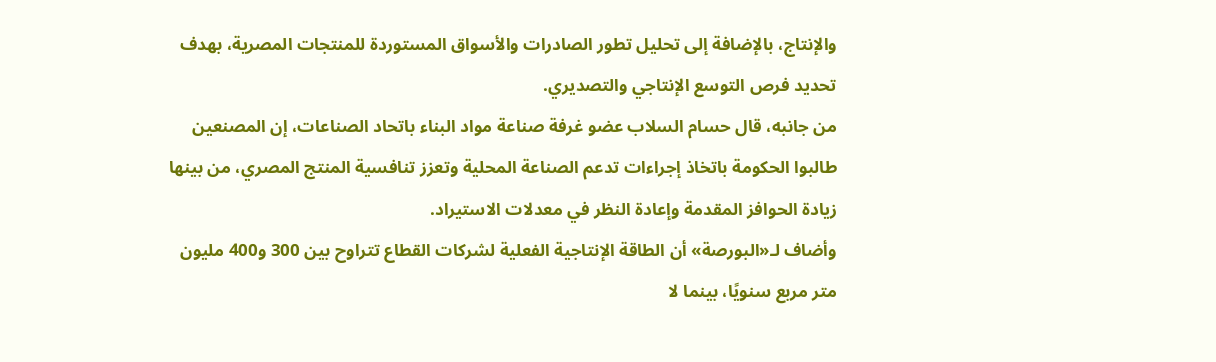والإنتاج، بالإضافة إلى تحليل تطور الصادرات والأسواق المستوردة للمنتجات المصرية، بهدف تحديد فرص التوسع الإنتاجي والتصديري.
من جانبه، قال حسام السلاب عضو غرفة صناعة مواد البناء باتحاد الصناعات، إن المصنعين طالبوا الحكومة باتخاذ إجراءات تدعم الصناعة المحلية وتعزز تنافسية المنتج المصري، من بينها زيادة الحوافز المقدمة وإعادة النظر في معدلات الاستيراد.
وأضاف لـ«البورصة» أن الطاقة الإنتاجية الفعلية لشركات القطاع تتراوح بين 300 و400 مليون متر مربع سنويًا، بينما لا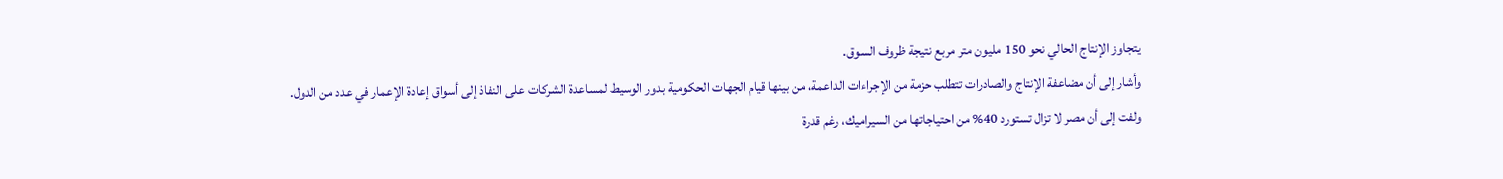يتجاوز الإنتاج الحالي نحو 150 مليون متر مربع نتيجة ظروف السوق.
وأشار إلى أن مضاعفة الإنتاج والصادرات تتطلب حزمة من الإجراءات الداعمة، من بينها قيام الجهات الحكومية بدور الوسيط لمساعدة الشركات على النفاذ إلى أسواق إعادة الإعمار في عدد من الدول.
ولفت إلى أن مصر لا تزال تستورد 40% من احتياجاتها من السيراميك، رغم قدرة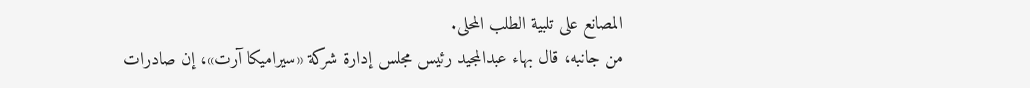المصانع على تلبية الطلب المحلى.
من جانبه، قال بهاء عبدالمجيد رئيس مجلس إدارة شركة «سيراميكا آرت»، إن صادرات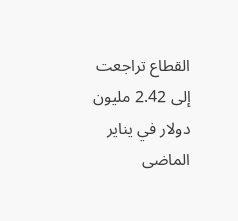القطاع تراجعت إلى 2.42 مليون دولار في يناير الماضى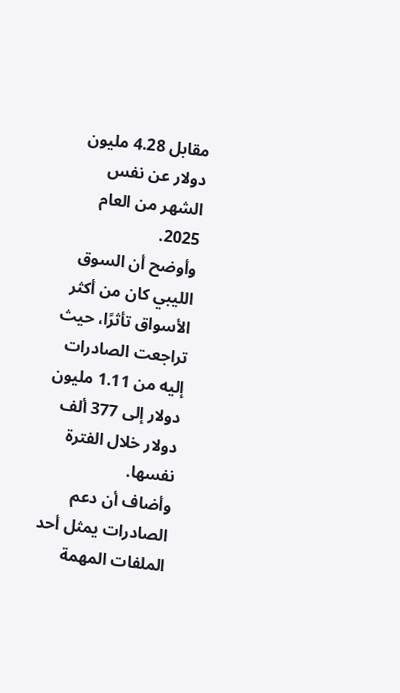مقابل 4.28 مليون دولار عن نفس الشهر من العام 2025.
وأوضح أن السوق الليبي كان من أكثر الأسواق تأثرًا، حيث تراجعت الصادرات إليه من 1.11 مليون دولار إلى 377 ألف دولار خلال الفترة نفسها.
وأضاف أن دعم الصادرات يمثل أحد الملفات المهمة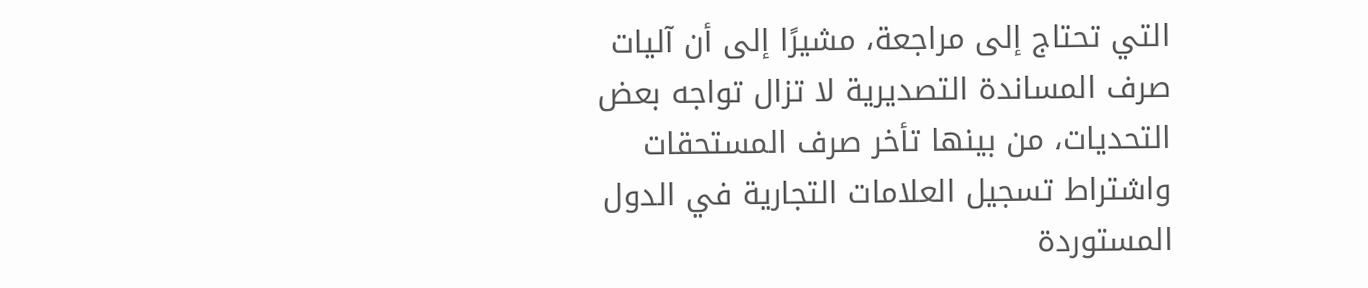التي تحتاج إلى مراجعة، مشيرًا إلى أن آليات صرف المساندة التصديرية لا تزال تواجه بعض التحديات، من بينها تأخر صرف المستحقات واشتراط تسجيل العلامات التجارية في الدول المستوردة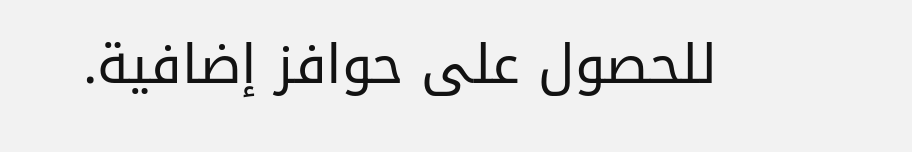للحصول على حوافز إضافية.